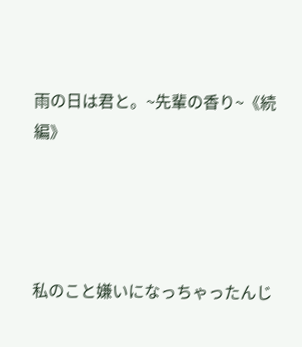雨の日は君と。~先輩の香り~《続編》




私のこと嫌いになっちゃったんじ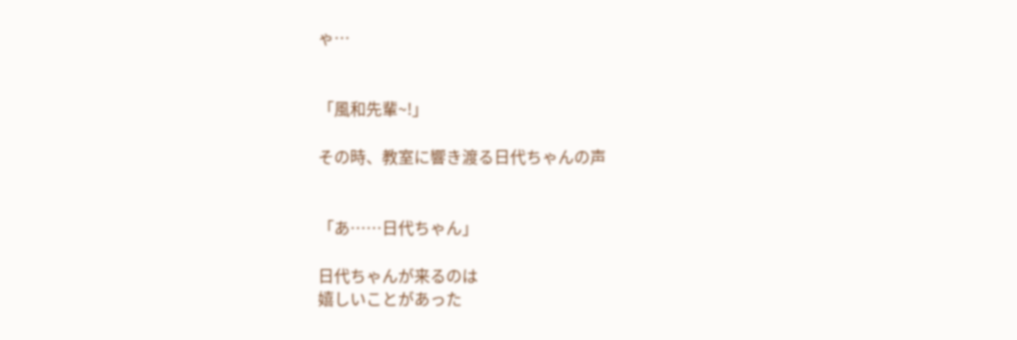ゃ…


「風和先輩~!」

その時、教室に響き渡る日代ちゃんの声


「あ……日代ちゃん」

日代ちゃんが来るのは
嬉しいことがあった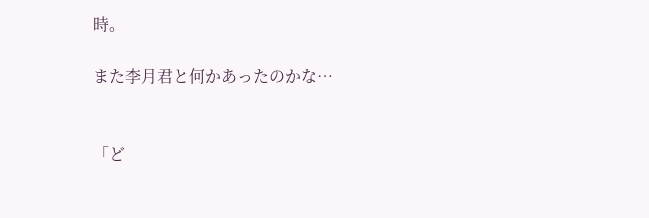時。

また李月君と何かあったのかな…


「ど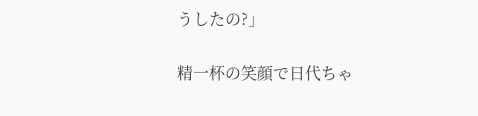うしたの?」

精一杯の笑顔で日代ちゃ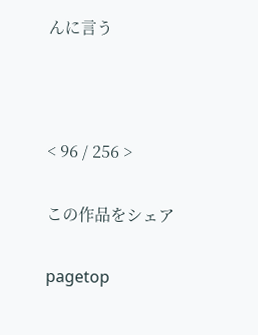んに言う



< 96 / 256 >

この作品をシェア

pagetop